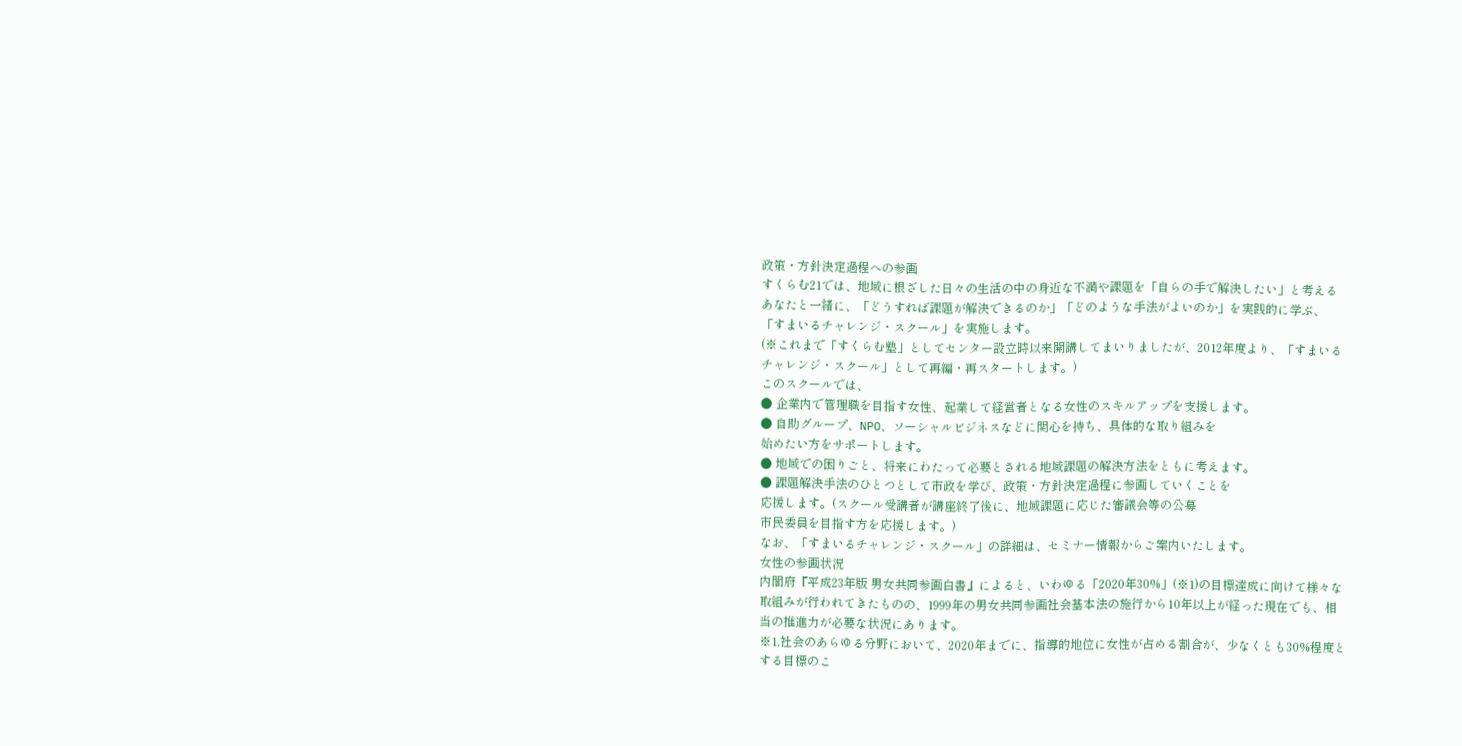政策・方針決定過程への参画
すくらむ21では、地域に根ざした日々の生活の中の身近な不満や課題を「自らの手で解決したい」と考えるあなたと一緒に、「どうすれば課題が解決できるのか」「どのような手法がよいのか」を実践的に学ぶ、「すまいるチャレンジ・スクール」を実施します。
(※これまで「すくらむ塾」としてセンター設立時以来開講してまいりましたが、2012年度より、「すまいるチャレンジ・スクール」として再編・再スタートします。)
このスクールでは、
● 企業内で管理職を目指す女性、起業して経営者となる女性のスキルアップを支援します。
● 自助グループ、NPO、ソーシャルビジネスなどに関心を持ち、具体的な取り組みを
始めたい方をサポートします。
● 地域での困りごと、将来にわたって必要とされる地域課題の解決方法をともに考えます。
● 課題解決手法のひとつとして市政を学び、政策・方針決定過程に参画していくことを
応援します。(スクール受講者が講座終了後に、地域課題に応じた審議会等の公募
市民委員を目指す方を応援します。)
なお、「すまいるチャレンジ・スクール」の詳細は、セミナー情報からご案内いたします。
女性の参画状況
内閣府『平成23年版 男女共同参画白書』によると、いわゆる「2020年30%」(※1)の目標達成に向けて様々な取組みが行われてきたものの、1999年の男女共同参画社会基本法の施行から10年以上が経った現在でも、相当の推進力が必要な状況にあります。
※1.社会のあらゆる分野において、2020年までに、指導的地位に女性が占める割合が、少なくとも30%程度とする目標のこ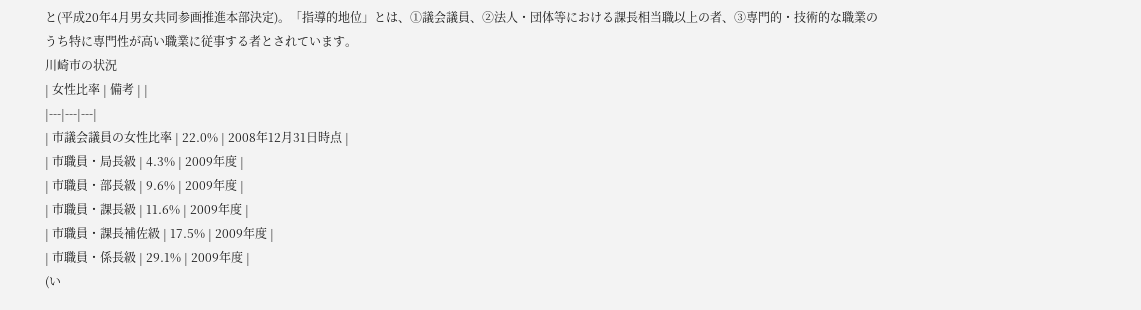と(平成20年4月男女共同参画推進本部決定)。「指導的地位」とは、①議会議員、②法人・団体等における課長相当職以上の者、③専門的・技術的な職業のうち特に専門性が高い職業に従事する者とされています。
川崎市の状況
| 女性比率 | 備考 | |
|---|---|---|
| 市議会議員の女性比率 | 22.0% | 2008年12月31日時点 |
| 市職員・局長級 | 4.3% | 2009年度 |
| 市職員・部長級 | 9.6% | 2009年度 |
| 市職員・課長級 | 11.6% | 2009年度 |
| 市職員・課長補佐級 | 17.5% | 2009年度 |
| 市職員・係長級 | 29.1% | 2009年度 |
(い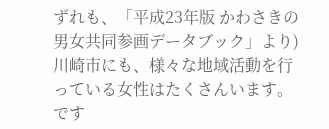ずれも、「平成23年版 かわさきの男女共同参画データブック」より)
川崎市にも、様々な地域活動を行っている女性はたくさんいます。です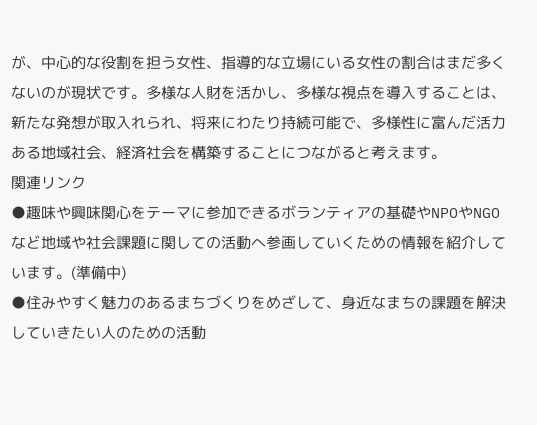が、中心的な役割を担う女性、指導的な立場にいる女性の割合はまだ多くないのが現状です。多様な人財を活かし、多様な視点を導入することは、新たな発想が取入れられ、将来にわたり持続可能で、多様性に富んだ活力ある地域社会、経済社会を構築することにつながると考えます。
関連リンク
●趣味や興味関心をテーマに参加できるボランティアの基礎やNPOやNGOなど地域や社会課題に関しての活動へ参画していくための情報を紹介しています。(準備中)
●住みやすく魅力のあるまちづくりをめざして、身近なまちの課題を解決していきたい人のための活動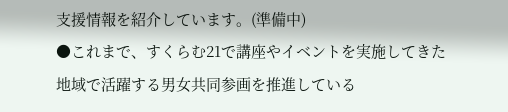支援情報を紹介しています。(準備中)
●これまで、すくらむ21で講座やイベントを実施してきた地域で活躍する男女共同参画を推進している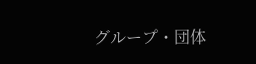グループ・団体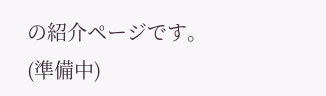の紹介ページです。(準備中)